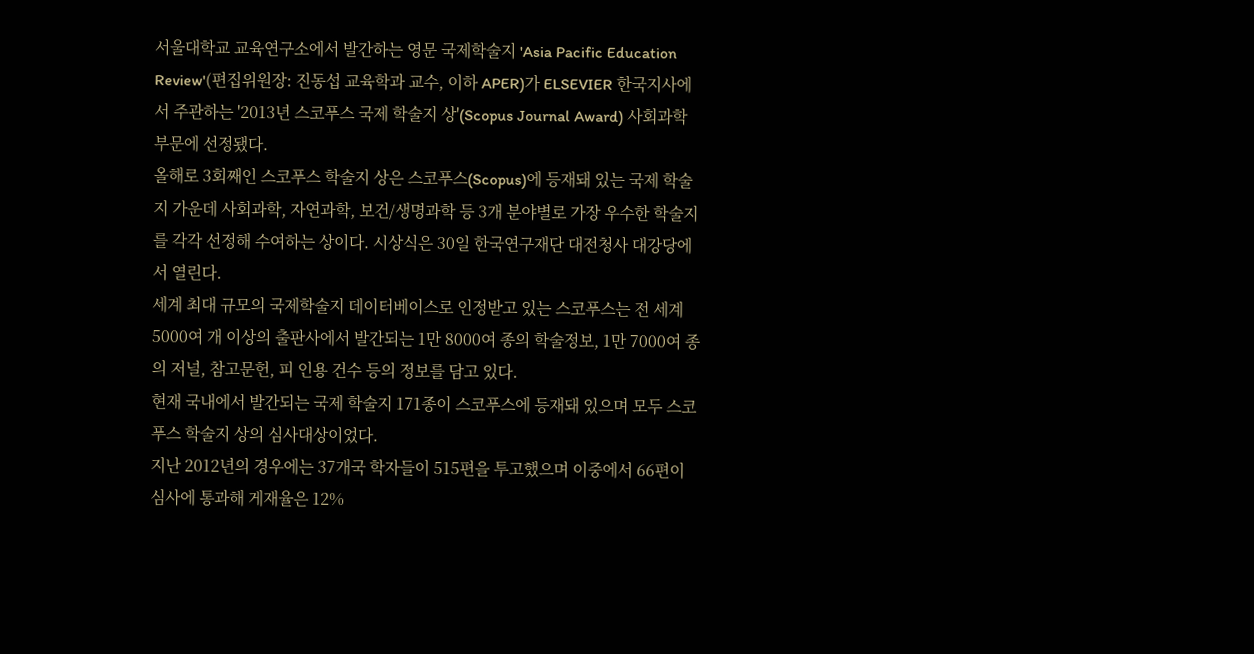서울대학교 교육연구소에서 발간하는 영문 국제학술지 'Asia Pacific Education Review'(편집위원장: 진동섭 교육학과 교수, 이하 APER)가 ELSEVIER 한국지사에서 주관하는 '2013년 스코푸스 국제 학술지 상'(Scopus Journal Award) 사회과학 부문에 선정됐다.
올해로 3회째인 스코푸스 학술지 상은 스코푸스(Scopus)에 등재돼 있는 국제 학술지 가운데 사회과학, 자연과학, 보건/생명과학 등 3개 분야별로 가장 우수한 학술지를 각각 선정해 수여하는 상이다. 시상식은 30일 한국연구재단 대전청사 대강당에서 열린다.
세계 최대 규모의 국제학술지 데이터베이스로 인정받고 있는 스코푸스는 전 세계 5000여 개 이상의 출판사에서 발간되는 1만 8000여 종의 학술정보, 1만 7000여 종의 저널, 참고문헌, 피 인용 건수 등의 정보를 담고 있다.
현재 국내에서 발간되는 국제 학술지 171종이 스코푸스에 등재돼 있으며 모두 스코푸스 학술지 상의 심사대상이었다.
지난 2012년의 경우에는 37개국 학자들이 515편을 투고했으며 이중에서 66편이 심사에 통과해 게재율은 12%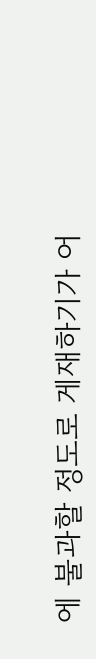에 불과할 정도로 게재하기가 어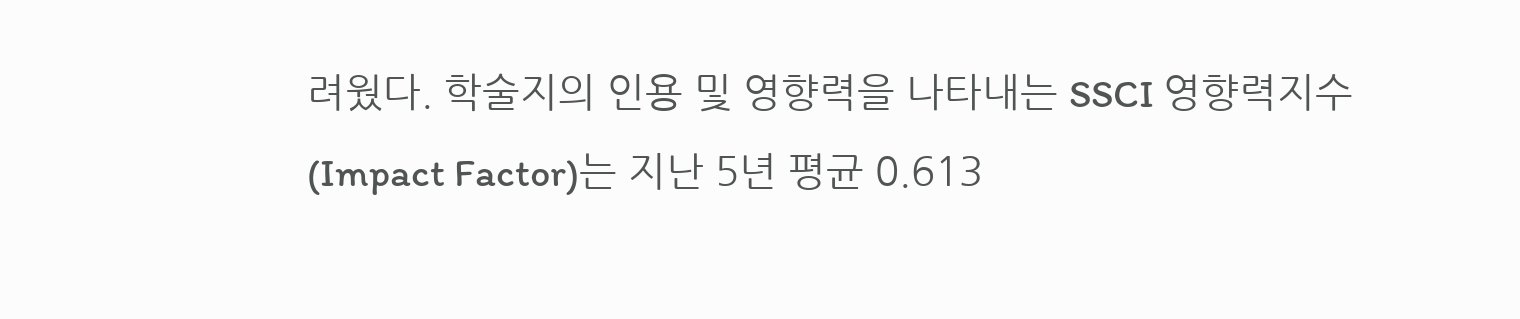려웠다. 학술지의 인용 및 영향력을 나타내는 SSCI 영향력지수(Impact Factor)는 지난 5년 평균 0.613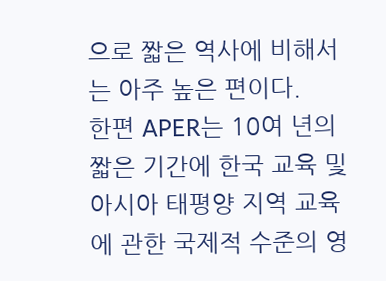으로 짧은 역사에 비해서는 아주 높은 편이다.
한편 APER는 10여 년의 짧은 기간에 한국 교육 및 아시아 태평양 지역 교육에 관한 국제적 수준의 영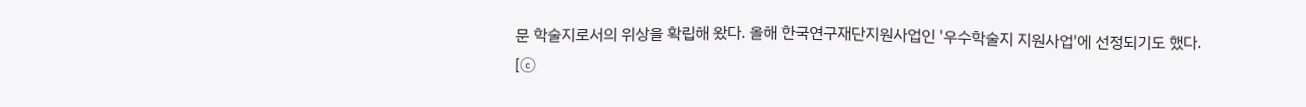문 학술지로서의 위상을 확립해 왔다. 올해 한국연구재단지원사업인 '우수학술지 지원사업'에 선정되기도 했다.
[ⓒ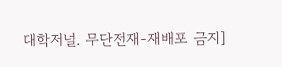대학저널. 무단전재-재배포 금지]